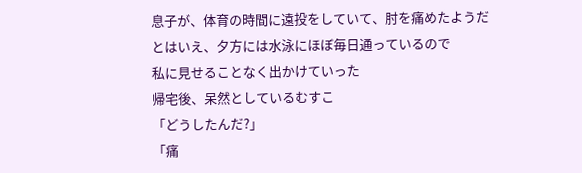息子が、体育の時間に遠投をしていて、肘を痛めたようだ
とはいえ、夕方には水泳にほぼ毎日通っているので
私に見せることなく出かけていった
帰宅後、呆然としているむすこ
「どうしたんだ?」
「痛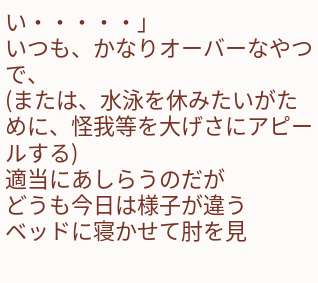い・・・・・」
いつも、かなりオーバーなやつで、
(または、水泳を休みたいがために、怪我等を大げさにアピールする)
適当にあしらうのだが
どうも今日は様子が違う
ベッドに寝かせて肘を見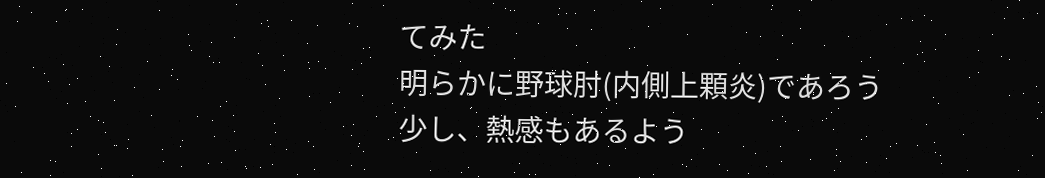てみた
明らかに野球肘(内側上顆炎)であろう
少し、熱感もあるよう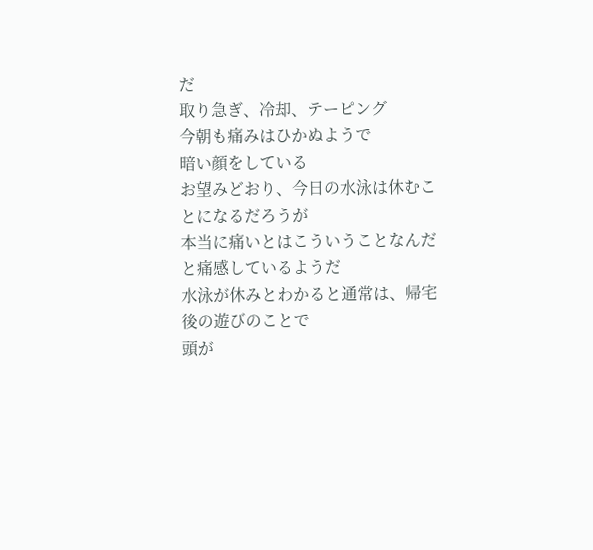だ
取り急ぎ、冷却、テーピング
今朝も痛みはひかぬようで
暗い顔をしている
お望みどおり、今日の水泳は休むことになるだろうが
本当に痛いとはこういうことなんだ
と痛感しているようだ
水泳が休みとわかると通常は、帰宅後の遊びのことで
頭が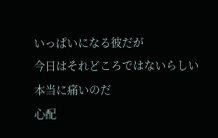いっぱいになる彼だが
今日はそれどころではないらしい
本当に痛いのだ
心配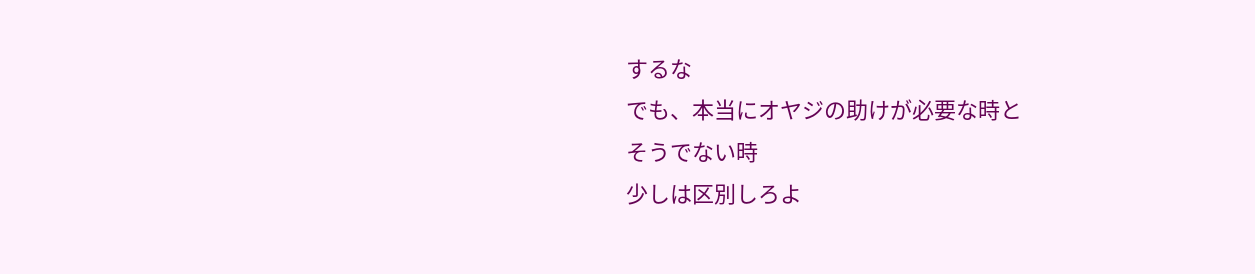するな
でも、本当にオヤジの助けが必要な時と
そうでない時
少しは区別しろよ